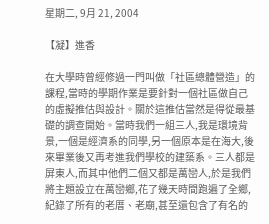星期二, 9月 21, 2004

【凝】進香

在大學時曾經修過一門叫做「社區總體營造」的課程,當時的學期作業是要針對一個社區做自己的虛擬推估與設計。關於這推估當然是得從最基礎的調查開始。當時我們一組三人,我是環境背景,一個是經濟系的同學,另一個原本是在海大,後來畢業後又再考進我們學校的建築系。三人都是屏東人,而其中他們二個又都是萬巒人,於是我們將主題設立在萬巒鄉,花了幾天時間跑遍了全鄉,紀錄了所有的老厝、老廟,甚至還包含了有名的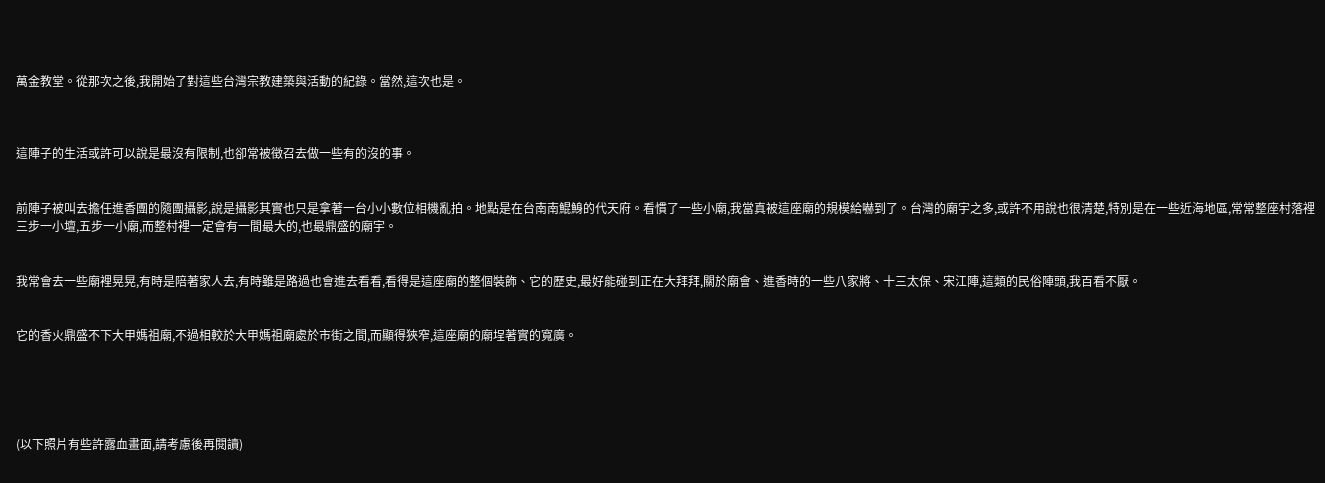萬金教堂。從那次之後,我開始了對這些台灣宗教建築與活動的紀錄。當然,這次也是。



這陣子的生活或許可以說是最沒有限制,也卻常被徵召去做一些有的沒的事。


前陣子被叫去擔任進香團的隨團攝影,說是攝影其實也只是拿著一台小小數位相機亂拍。地點是在台南南鯤鯓的代天府。看慣了一些小廟,我當真被這座廟的規模給嚇到了。台灣的廟宇之多,或許不用說也很清楚,特別是在一些近海地區,常常整座村落裡三步一小壇,五步一小廟,而整村裡一定會有一間最大的,也最鼎盛的廟宇。


我常會去一些廟裡晃晃,有時是陪著家人去,有時雖是路過也會進去看看,看得是這座廟的整個裝飾、它的歷史,最好能碰到正在大拜拜,關於廟會、進香時的一些八家將、十三太保、宋江陣,這類的民俗陣頭,我百看不厭。


它的香火鼎盛不下大甲媽祖廟,不過相較於大甲媽祖廟處於市街之間,而顯得狹窄,這座廟的廟埕著實的寬廣。





(以下照片有些許露血畫面,請考慮後再閱讀)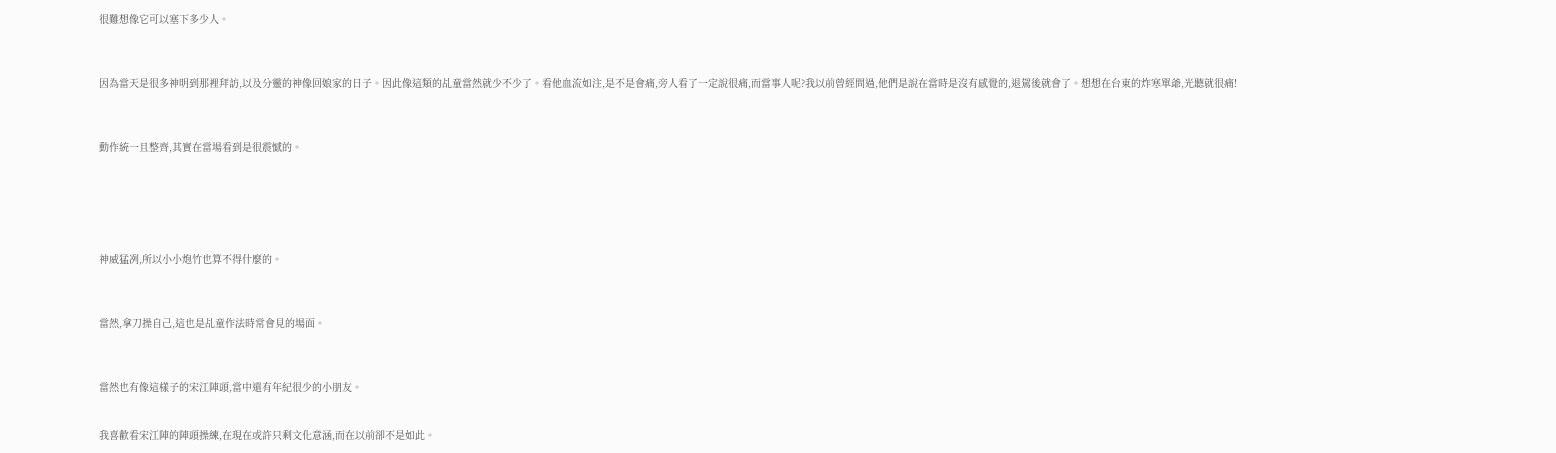很難想像它可以塞下多少人。



因為當天是很多神明到那裡拜訪,以及分靈的神像回娘家的日子。因此像這類的乩童當然就少不少了。看他血流如注,是不是會痛,旁人看了一定說很痛,而當事人呢?我以前曾經問過,他們是說在當時是沒有感覺的,退駕後就會了。想想在台東的炸寒單爺,光聽就很痛!



動作統一且整齊,其實在當場看到是很震憾的。






神威猛冽,所以小小炮竹也算不得什麼的。



當然,拿刀操自己,這也是乩童作法時常會見的場面。



當然也有像這樣子的宋江陣頭,當中還有年紀很少的小朋友。


我喜歡看宋江陣的陣頭操練,在現在或許只剩文化意涵,而在以前卻不是如此。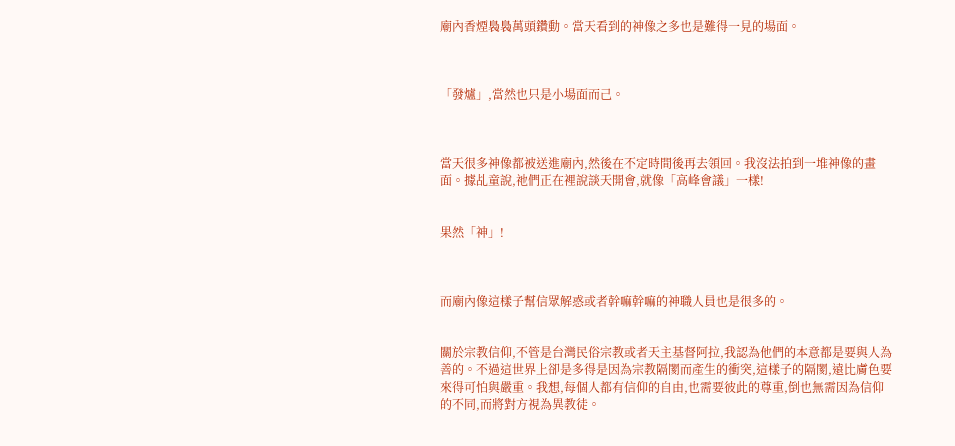廟內香煙裊裊萬頭鑽動。當天看到的神像之多也是難得一見的場面。



「發爐」,當然也只是小場面而己。



當天很多神像都被送進廟內,然後在不定時間後再去領回。我沒法拍到一堆神像的畫面。據乩童說,祂們正在裡說談天開會,就像「高峰會議」一樣!


果然「神」!



而廟內像這樣子幫信眾解惑或者幹嘛幹嘛的神職人員也是很多的。


關於宗教信仰,不管是台灣民俗宗教或者天主基督阿拉,我認為他們的本意都是要與人為善的。不過這世界上卻是多得是因為宗教隔閡而產生的衝突,這樣子的隔閡,遠比膚色要來得可怕與嚴重。我想,每個人都有信仰的自由,也需要彼此的尊重,倒也無需因為信仰的不同,而將對方視為異教徒。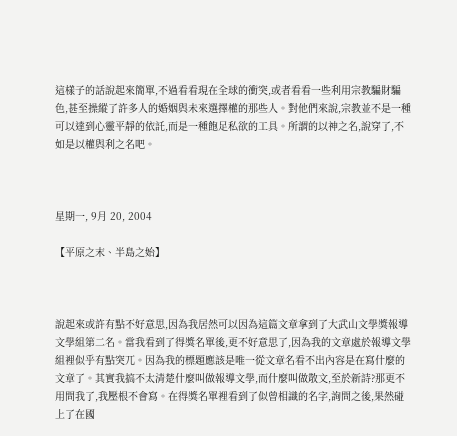這樣子的話說起來簡單,不過看看現在全球的衝突,或者看看一些利用宗教騙財騙色,甚至操縱了許多人的婚姻與未來選擇權的那些人。對他們來說,宗教並不是一種可以達到心靈平靜的依託,而是一種飽足私欲的工具。所謂的以神之名,說穿了,不如是以權與利之名吧。



星期一, 9月 20, 2004

【平原之末、半島之始】



說起來或許有點不好意思,因為我居然可以因為這篇文章拿到了大武山文學獎報導文學組第二名。當我看到了得獎名單後,更不好意思了,因為我的文章處於報導文學組裡似乎有點突兀。因為我的標題應該是唯一從文章名看不出內容是在寫什麼的文章了。其實我搞不太清楚什麼叫做報導文學,而什麼叫做散文,至於新詩?那更不用問我了,我壓根不會寫。在得獎名單裡看到了似曾相識的名字,詢問之後,果然碰上了在國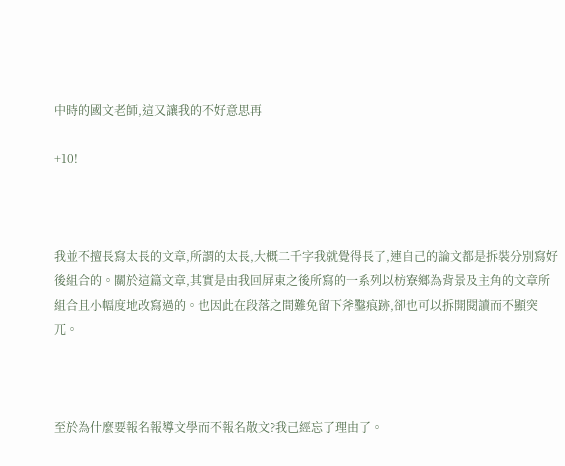中時的國文老師,這又讓我的不好意思再

+10!



我並不擅長寫太長的文章,所謂的太長,大概二千字我就覺得長了,連自己的論文都是拆裝分別寫好後組合的。關於這篇文章,其實是由我回屏東之後所寫的一系列以枋寮鄉為背景及主角的文章所組合且小幅度地改寫過的。也因此在段落之間難免留下斧鑿痕跡,卻也可以拆開閱讀而不顯突兀。



至於為什麼要報名報導文學而不報名散文?我己經忘了理由了。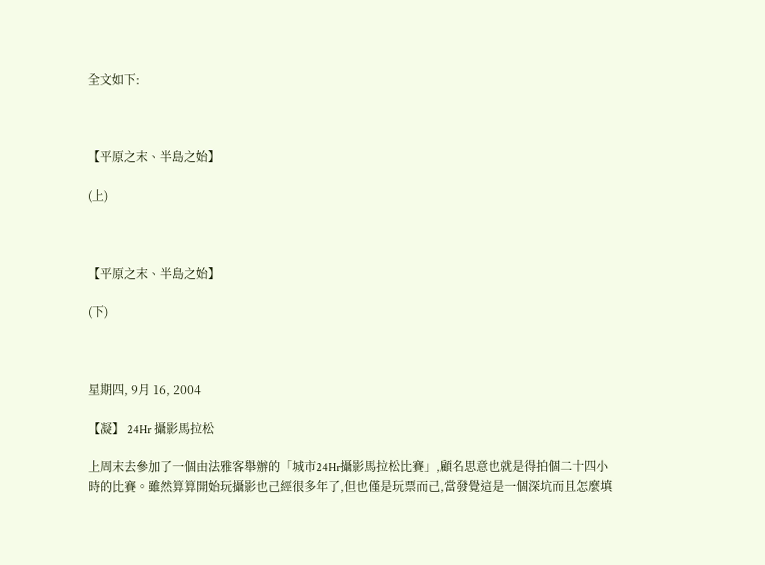全文如下:



【平原之末、半島之始】

(上)



【平原之末、半島之始】

(下)



星期四, 9月 16, 2004

【凝】 24Hr 攝影馬拉松

上周末去參加了一個由法雅客舉辦的「城市24Hr攝影馬拉松比賽」,顧名思意也就是得拍個二十四小時的比賽。雖然算算開始玩攝影也己經很多年了,但也僅是玩票而己,當發覺這是一個深坑而且怎麼填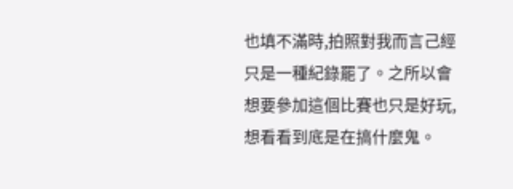也填不滿時,拍照對我而言己經只是一種紀錄罷了。之所以會想要參加這個比賽也只是好玩,想看看到底是在搞什麼鬼。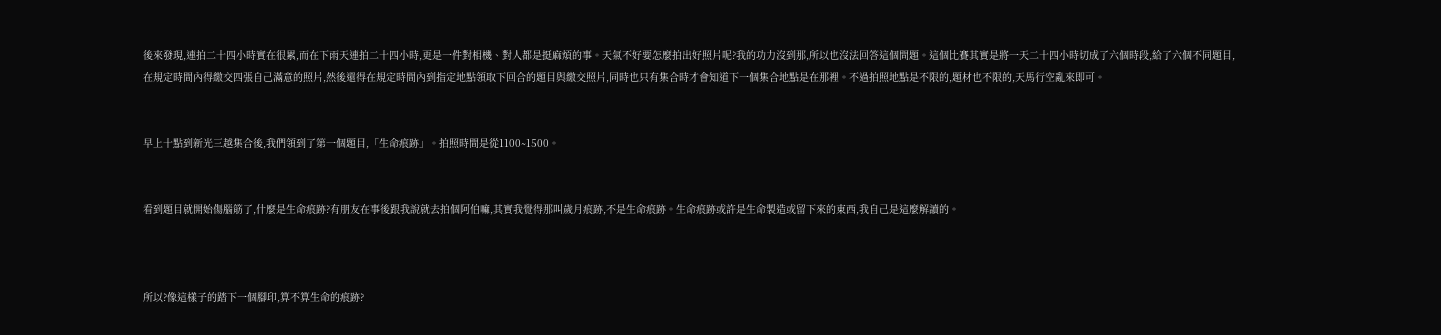後來發現,連拍二十四小時實在很累,而在下雨天連拍二十四小時,更是一件對相機、對人都是挺麻煩的事。天氣不好要怎麼拍出好照片呢?我的功力沒到那,所以也沒法回答這個問題。這個比賽其實是將一天二十四小時切成了六個時段,給了六個不同題目,在規定時間內得繳交四張自己滿意的照片,然後還得在規定時間內到指定地點領取下回合的題目與繳交照片,同時也只有集合時才會知道下一個集合地點是在那裡。不過拍照地點是不限的,題材也不限的,天馬行空亂來即可。


早上十點到新光三越集合後,我們領到了第一個題目,「生命痕跡」。拍照時間是從1100∼1500。


看到題目就開始傷腦筋了,什麼是生命痕跡?有朋友在事後跟我說就去拍個阿伯嘛,其實我覺得那叫歲月痕跡,不是生命痕跡。生命痕跡或許是生命製造或留下來的東西,我自己是這麼解讀的。



所以?像這樣子的踏下一個腳印,算不算生命的痕跡?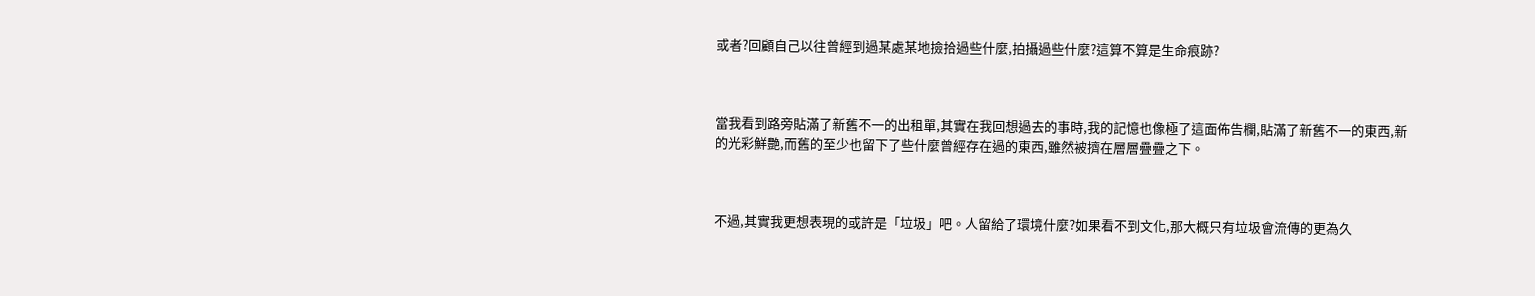或者?回顧自己以往曾經到過某處某地撿拾過些什麼,拍攝過些什麼?這算不算是生命痕跡?



當我看到路旁貼滿了新舊不一的出租單,其實在我回想過去的事時,我的記憶也像極了這面佈告欄,貼滿了新舊不一的東西,新的光彩鮮艷,而舊的至少也留下了些什麼曾經存在過的東西,雖然被擠在層層疊疊之下。



不過,其實我更想表現的或許是「垃圾」吧。人留給了環境什麼?如果看不到文化,那大概只有垃圾會流傳的更為久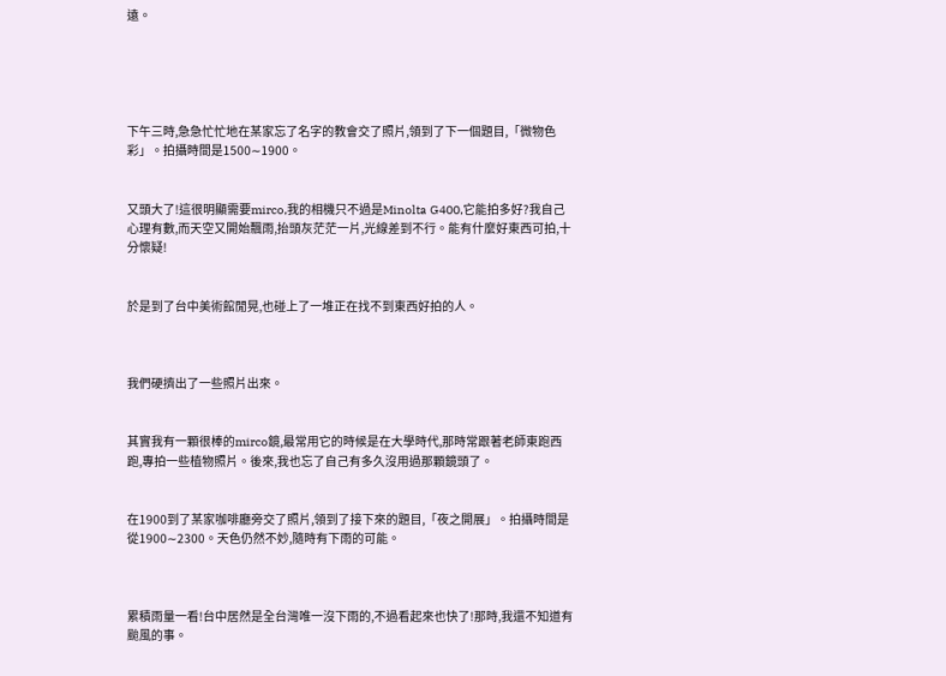遠。





下午三時,急急忙忙地在某家忘了名字的教會交了照片,領到了下一個題目,「微物色彩」。拍攝時間是1500∼1900。


又頭大了!這很明顯需要mirco,我的相機只不過是Minolta G400,它能拍多好?我自己心理有數,而天空又開始飄雨,抬頭灰茫茫一片,光線差到不行。能有什麼好東西可拍,十分懷疑!


於是到了台中美術館閒晃,也碰上了一堆正在找不到東西好拍的人。



我們硬擠出了一些照片出來。


其實我有一顆很棒的mirco鏡,最常用它的時候是在大學時代,那時常跟著老師東跑西跑,專拍一些植物照片。後來,我也忘了自己有多久沒用過那顆鏡頭了。


在1900到了某家咖啡廳旁交了照片,領到了接下來的題目,「夜之開展」。拍攝時間是從1900∼2300。天色仍然不妙,隨時有下雨的可能。



累積雨量一看!台中居然是全台灣唯一沒下雨的,不過看起來也快了!那時,我還不知道有颱風的事。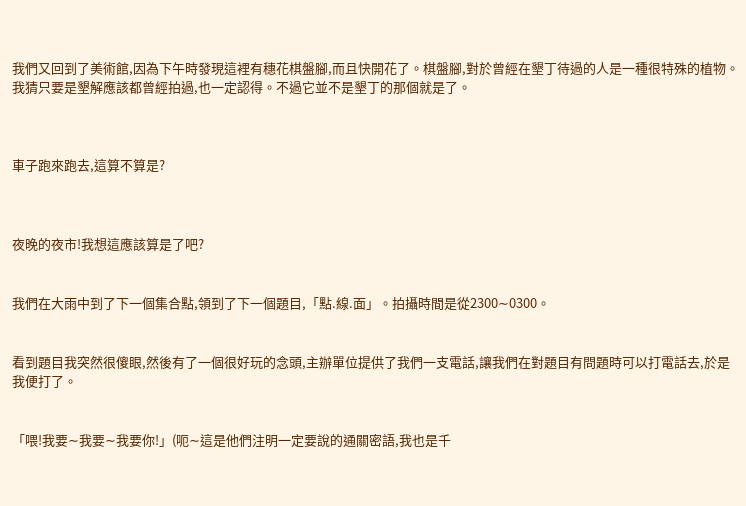我們又回到了美術館,因為下午時發現這裡有穗花棋盤腳,而且快開花了。棋盤腳,對於曾經在墾丁待過的人是一種很特殊的植物。我猜只要是墾解應該都曾經拍過,也一定認得。不過它並不是墾丁的那個就是了。



車子跑來跑去,這算不算是?



夜晚的夜市!我想這應該算是了吧?


我們在大雨中到了下一個集合點,領到了下一個題目,「點.線.面」。拍攝時間是從2300∼0300。


看到題目我突然很傻眼,然後有了一個很好玩的念頭,主辦單位提供了我們一支電話,讓我們在對題目有問題時可以打電話去,於是我便打了。


「喂!我要∼我要∼我要你!」(呃∼這是他們注明一定要說的通關密語,我也是千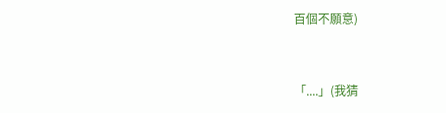百個不願意)


「....」(我猜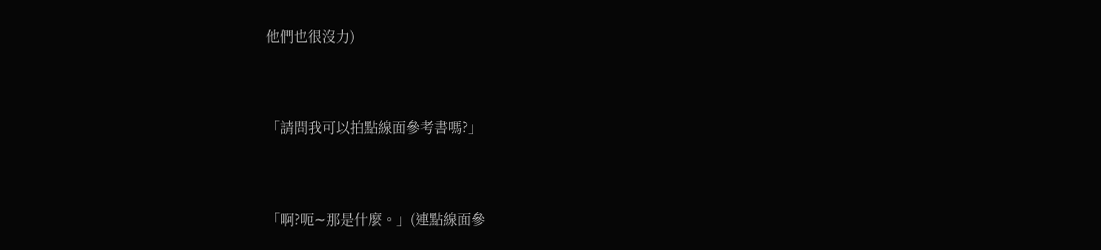他們也很沒力)


「請問我可以拍點線面參考書嗎?」


「啊?呃∼那是什麼。」(連點線面參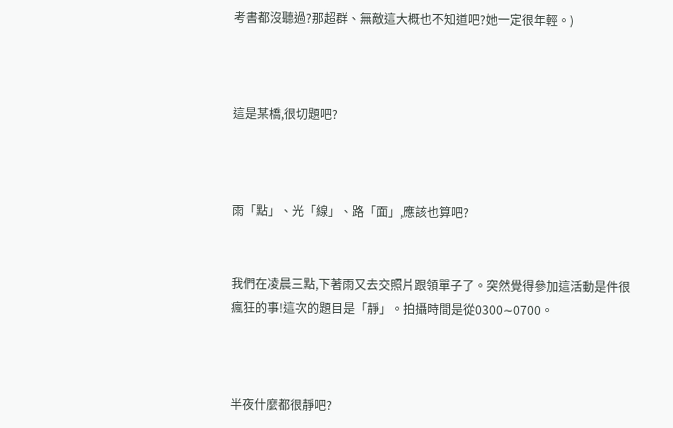考書都沒聽過?那超群、無敵這大概也不知道吧?她一定很年輕。)



這是某橋,很切題吧?



雨「點」、光「線」、路「面」,應該也算吧?


我們在凌晨三點,下著雨又去交照片跟領單子了。突然覺得參加這活動是件很瘋狂的事!這次的題目是「靜」。拍攝時間是從0300∼0700。



半夜什麼都很靜吧?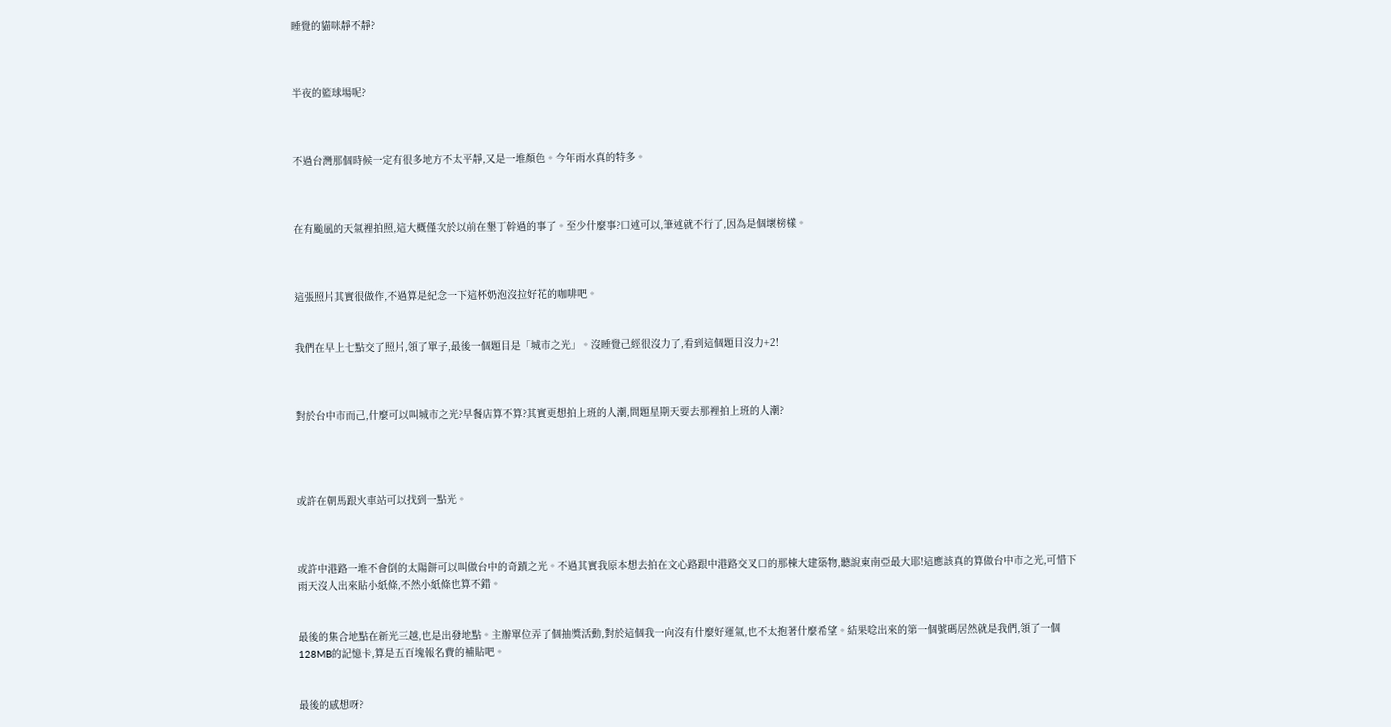睡覺的貓咪靜不靜?



半夜的籃球場呢?



不過台灣那個時候一定有很多地方不太平靜,又是一堆顏色。今年雨水真的特多。



在有颱風的天氣裡拍照,這大概僅次於以前在墾丁幹過的事了。至少什麼事?口述可以,筆述就不行了,因為是個壞榜樣。



這張照片其實很做作,不過算是紀念一下這杯奶泡沒拉好花的咖啡吧。


我們在早上七點交了照片,領了單子,最後一個題目是「城市之光」。沒睡覺己經很沒力了,看到這個題目沒力+2!



對於台中市而己,什麼可以叫城市之光?早餐店算不算?其實更想拍上班的人潮,問題星期天要去那裡拍上班的人潮?




或許在朝馬跟火車站可以找到一點光。



或許中港路一堆不會倒的太陽餅可以叫做台中的奇蹟之光。不過其實我原本想去拍在文心路跟中港路交叉口的那棟大建築物,聽說東南亞最大耶!這應該真的算做台中市之光,可惜下雨天沒人出來貼小紙條,不然小紙條也算不錯。


最後的集合地點在新光三越,也是出發地點。主辦單位弄了個抽獎活動,對於這個我一向沒有什麼好運氣,也不太抱著什麼希望。結果唸出來的第一個號碼居然就是我們,領了一個128MB的記憶卡,算是五百塊報名費的補貼吧。


最後的感想呀?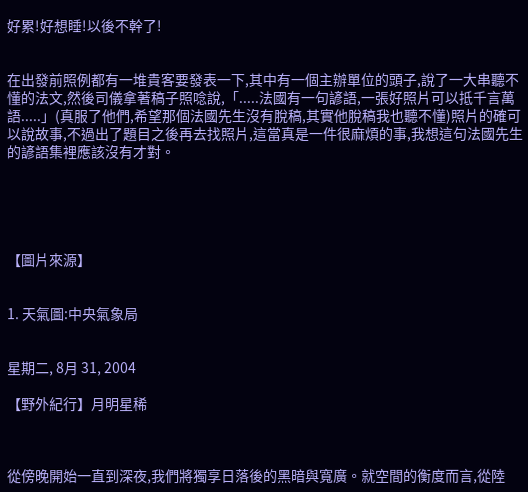好累!好想睡!以後不幹了!


在出發前照例都有一堆貴客要發表一下,其中有一個主辦單位的頭子,說了一大串聽不懂的法文,然後司儀拿著稿子照唸說,「.....法國有一句諺語,一張好照片可以抵千言萬語.....」(真服了他們,希望那個法國先生沒有脫稿,其實他脫稿我也聽不懂)照片的確可以說故事,不過出了題目之後再去找照片,這當真是一件很麻煩的事,我想這句法國先生的諺語集裡應該沒有才對。





【圖片來源】


1. 天氣圖:中央氣象局


星期二, 8月 31, 2004

【野外紀行】月明星稀



從傍晚開始一直到深夜,我們將獨享日落後的黑暗與寬廣。就空間的衡度而言,從陸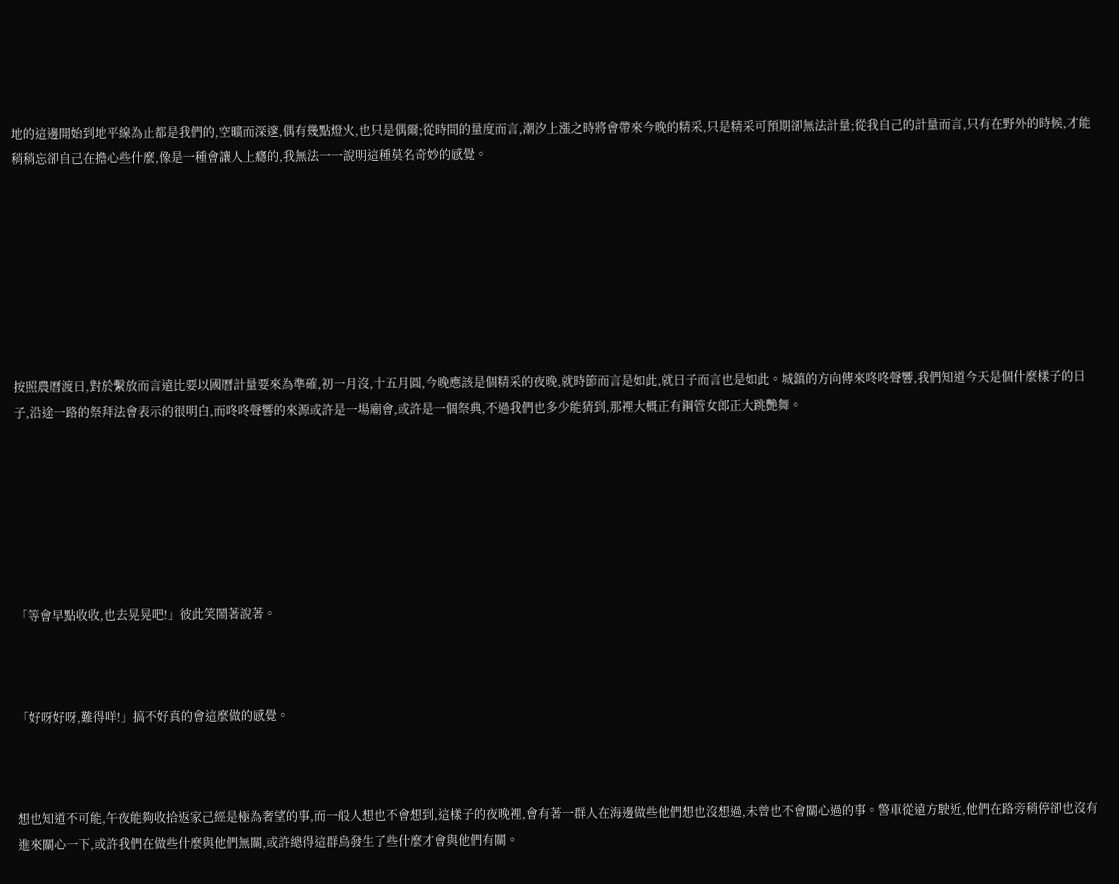地的這邊開始到地平線為止都是我們的,空曠而深邃,偶有幾點燈火,也只是偶爾;從時間的量度而言,潮汐上漲之時將會帶來今晚的精采,只是精采可預期卻無法計量;從我自己的計量而言,只有在野外的時候,才能稍稍忘卻自己在擔心些什麼,像是一種會讓人上癮的,我無法一一說明這種莫名奇妙的感覺。








按照農曆渡日,對於繫放而言遠比要以國曆計量要來為準確,初一月沒,十五月圓,今晚應該是個精采的夜晚,就時節而言是如此,就日子而言也是如此。城鎮的方向傳來咚咚聲響,我們知道今天是個什麼樣子的日子,沿途一路的祭拜法會表示的很明白,而咚咚聲響的來源或許是一場廟會,或許是一個祭典,不過我們也多少能猜到,那裡大概正有鋼管女郎正大跳艷舞。







「等會早點收收,也去晃晃吧!」彼此笑鬧著說著。



「好呀好呀,難得咩!」搞不好真的會這麼做的感覺。



想也知道不可能,午夜能夠收拾返家己經是極為奢望的事,而一般人想也不會想到,這樣子的夜晚裡,會有著一群人在海邊做些他們想也沒想過,未曾也不會關心過的事。警車從遠方駛近,他們在路旁稍停卻也沒有進來關心一下,或許我們在做些什麼與他們無關,或許總得這群鳥發生了些什麼才會與他們有關。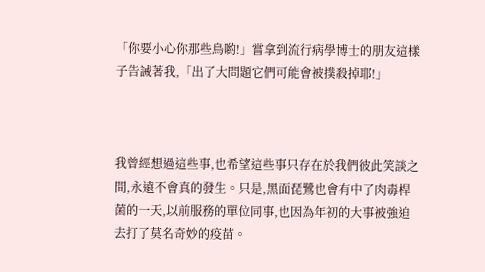「你要小心你那些鳥喲!」嘗拿到流行病學博士的朋友這樣子告誡著我,「出了大問題它們可能會被撲殺掉耶!」



我曾經想過這些事,也希望這些事只存在於我們彼此笑談之間,永遠不會真的發生。只是,黑面琵鷺也會有中了肉毒桿菌的一天,以前服務的單位同事,也因為年初的大事被強迫去打了莫名奇妙的疫苗。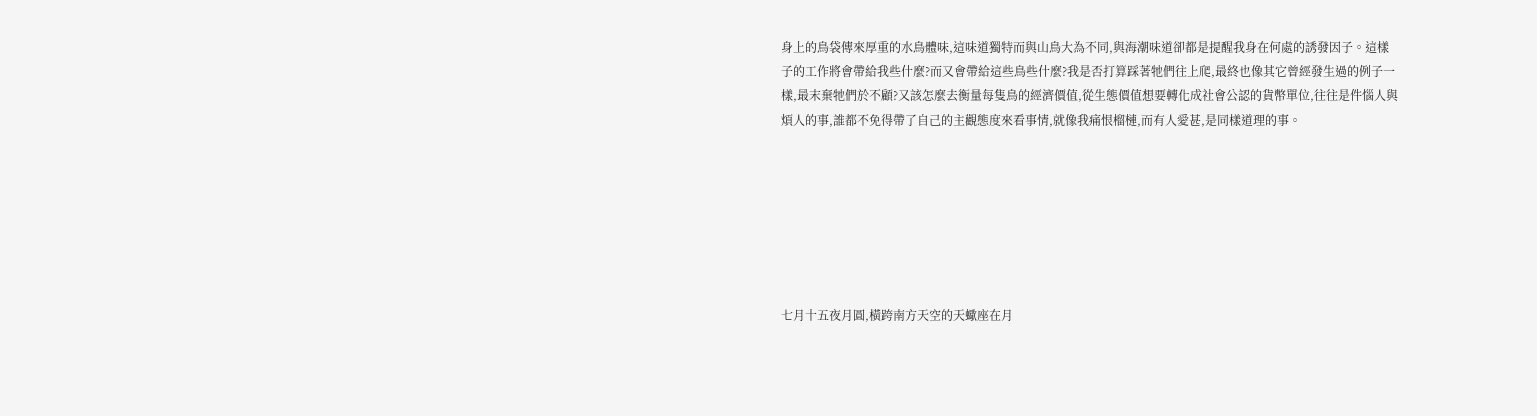身上的鳥袋傳來厚重的水鳥體味,這味道獨特而與山鳥大為不同,與海潮味道卻都是提醒我身在何處的誘發因子。這樣子的工作將會帶給我些什麼?而又會帶給這些鳥些什麼?我是否打算踩著牠們往上爬,最終也像其它曾經發生過的例子一樣,最末棄牠們於不顧?又該怎麼去衡量每隻鳥的經濟價值,從生態價值想要轉化成社會公認的貨幣單位,往往是件惱人與煩人的事,誰都不免得帶了自己的主觀態度來看事情,就像我痛恨榴槤,而有人愛甚,是同樣道理的事。







七月十五夜月圓,橫跨南方天空的天蠍座在月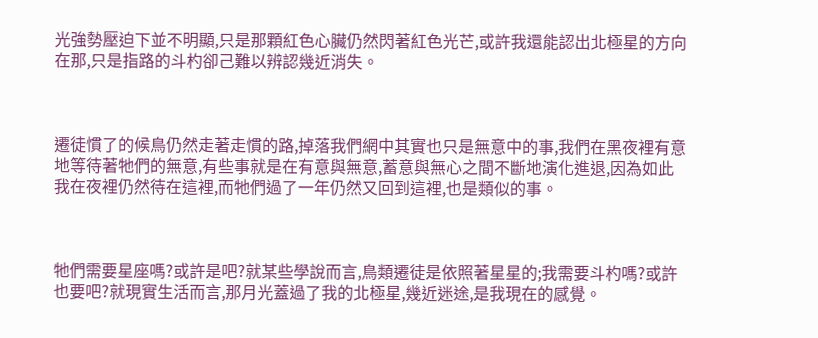光強勢壓迫下並不明顯,只是那顆紅色心臟仍然閃著紅色光芒,或許我還能認出北極星的方向在那,只是指路的斗杓卻己難以辨認幾近消失。



遷徒慣了的候鳥仍然走著走慣的路,掉落我們網中其實也只是無意中的事,我們在黑夜裡有意地等待著牠們的無意,有些事就是在有意與無意,蓄意與無心之間不斷地演化進退,因為如此我在夜裡仍然待在這裡,而牠們過了一年仍然又回到這裡,也是類似的事。



牠們需要星座嗎?或許是吧?就某些學說而言,鳥類遷徒是依照著星星的;我需要斗杓嗎?或許也要吧?就現實生活而言,那月光蓋過了我的北極星,幾近迷途,是我現在的感覺。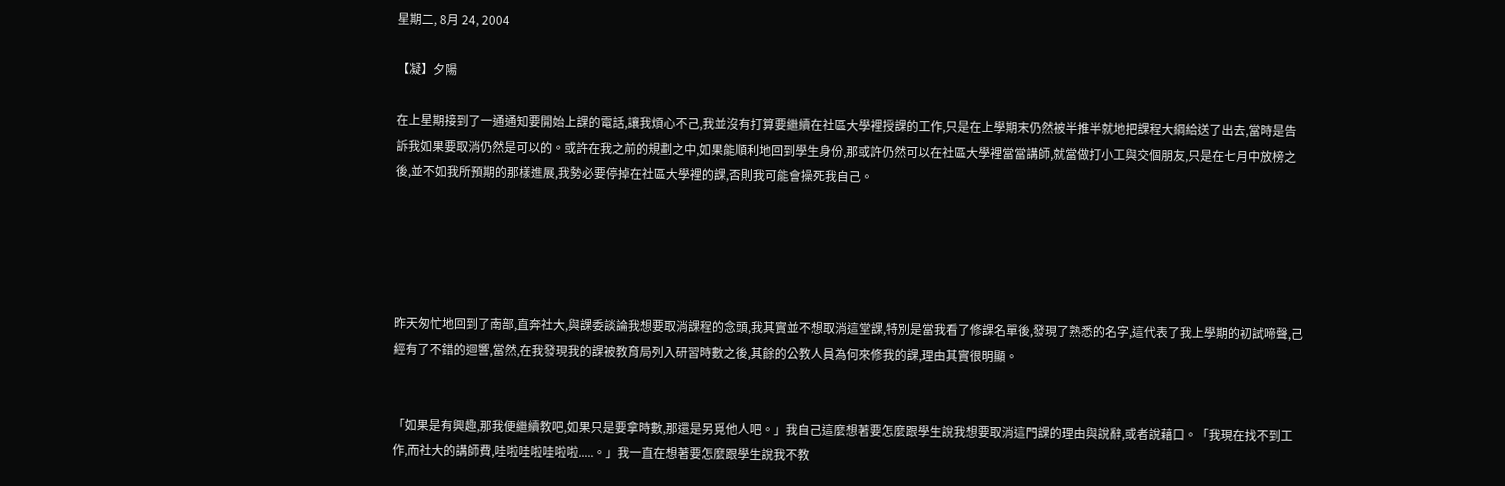星期二, 8月 24, 2004

【凝】夕陽

在上星期接到了一通通知要開始上課的電話,讓我煩心不己,我並沒有打算要繼續在社區大學裡授課的工作,只是在上學期末仍然被半推半就地把課程大綱給送了出去,當時是告訴我如果要取消仍然是可以的。或許在我之前的規劃之中,如果能順利地回到學生身份,那或許仍然可以在社區大學裡當當講師,就當做打小工與交個朋友,只是在七月中放榜之後,並不如我所預期的那樣進展,我勢必要停掉在社區大學裡的課,否則我可能會操死我自己。





昨天匆忙地回到了南部,直奔社大,與課委談論我想要取消課程的念頭,我其實並不想取消這堂課,特別是當我看了修課名單後,發現了熟悉的名字,這代表了我上學期的初試啼聲,己經有了不錯的迴響,當然,在我發現我的課被教育局列入研習時數之後,其餘的公教人員為何來修我的課,理由其實很明顯。


「如果是有興趣,那我便繼續教吧,如果只是要拿時數,那還是另覓他人吧。」我自己這麼想著要怎麼跟學生說我想要取消這門課的理由與說辭,或者說藉口。「我現在找不到工作,而社大的講師費,哇啦哇啦哇啦啦.....。」我一直在想著要怎麼跟學生說我不教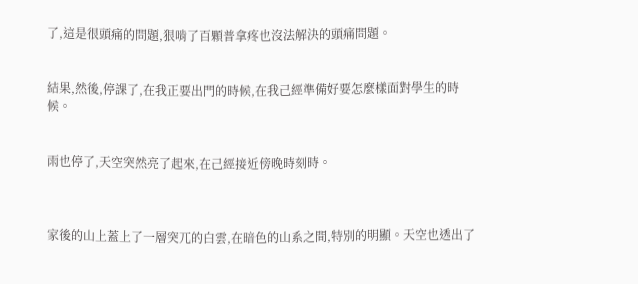了,這是很頭痛的問題,狠啃了百顆普拿疼也沒法解決的頭痛問題。


結果,然後,停課了,在我正要出門的時候,在我己經準備好要怎麼樣面對學生的時候。


雨也停了,天空突然亮了起來,在己經接近傍晚時刻時。



家後的山上蓋上了一層突兀的白雲,在暗色的山系之間,特別的明顯。天空也透出了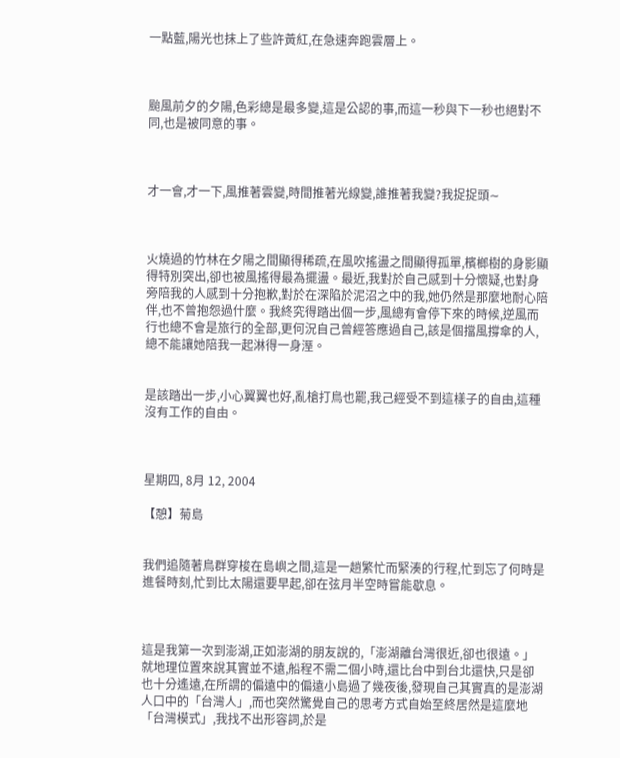一點藍,陽光也抹上了些許黃紅,在急速奔跑雲層上。



颱風前夕的夕陽,色彩總是最多變,這是公認的事,而這一秒與下一秒也絕對不同,也是被同意的事。



才一會,才一下,風推著雲變,時間推著光線變,誰推著我變?我捉捉頭∼



火燒過的竹林在夕陽之間顯得稀疏,在風吹搖盪之間顯得孤單,檳榔樹的身影顯得特別突出,卻也被風搖得最為擺盪。最近,我對於自己感到十分懷疑,也對身旁陪我的人感到十分抱歉,對於在深陷於泥沼之中的我,她仍然是那麼地耐心陪伴,也不曾抱怨過什麼。我終究得踏出個一步,風總有會停下來的時候,逆風而行也總不會是旅行的全部,更何況自己曾經答應過自己,該是個擋風撐傘的人,總不能讓她陪我一起淋得一身溼。


是該踏出一步,小心翼翼也好,亂槍打鳥也罷,我己經受不到這樣子的自由,這種沒有工作的自由。



星期四, 8月 12, 2004

【憩】菊島


我們追隨著鳥群穿梭在島嶼之間,這是一趟繁忙而緊湊的行程,忙到忘了何時是進餐時刻,忙到比太陽還要早起,卻在弦月半空時嘗能歇息。



這是我第一次到澎湖,正如澎湖的朋友說的,「澎湖離台灣很近,卻也很遠。」就地理位置來說其實並不遠,船程不需二個小時,還比台中到台北還快,只是卻也十分遙遠,在所謂的偏遠中的偏遠小島過了幾夜後,發現自己其實真的是澎湖人口中的「台灣人」,而也突然驚覺自己的思考方式自始至終居然是這麼地「台灣模式」,我找不出形容詞,於是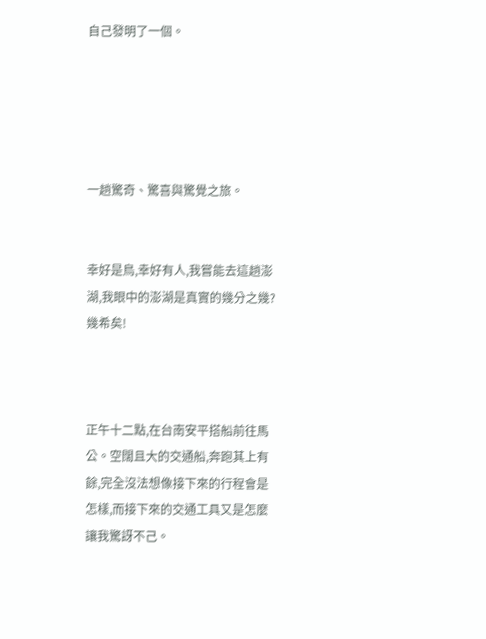自己發明了一個。





一趟驚奇、驚喜與驚覺之旅。


幸好是鳥,幸好有人,我嘗能去這趟澎湖,我眼中的澎湖是真實的幾分之幾?幾希矣!



正午十二點,在台南安平搭船前往馬公。空闊且大的交通船,奔跑其上有餘,完全沒法想像接下來的行程會是怎樣,而接下來的交通工具又是怎麼讓我驚訝不己。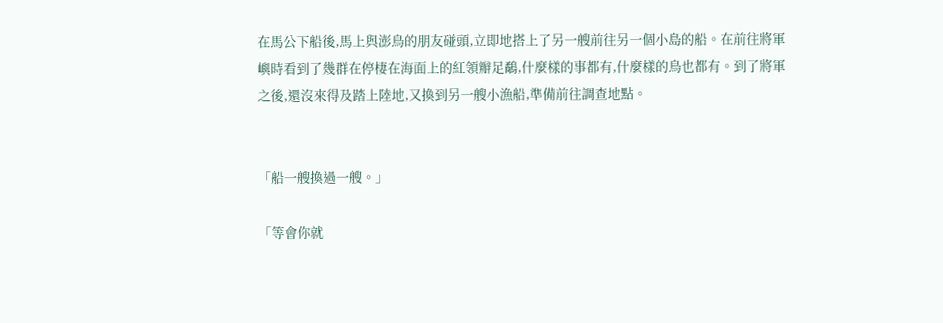在馬公下船後,馬上與澎鳥的朋友碰頭,立即地搭上了另一艘前往另一個小島的船。在前往將軍嶼時看到了幾群在停棲在海面上的紅領瓣足鷸,什麼樣的事都有,什麼樣的鳥也都有。到了將軍之後,還沒來得及踏上陸地,又換到另一艘小漁船,準備前往調查地點。


「船一艘換過一艘。」

「等會你就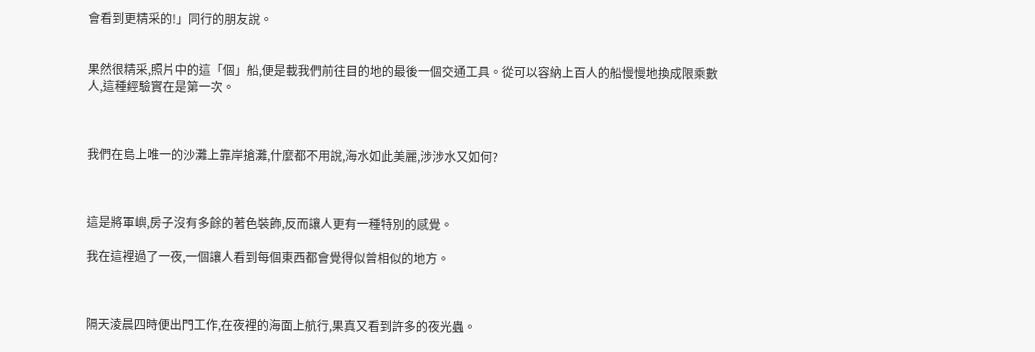會看到更精采的!」同行的朋友說。


果然很精采,照片中的這「個」船,便是載我們前往目的地的最後一個交通工具。從可以容納上百人的船慢慢地換成限乘數人,這種經驗實在是第一次。



我們在島上唯一的沙灘上靠岸搶灘,什麼都不用說,海水如此美麗,涉涉水又如何?



這是將軍嶼,房子沒有多餘的著色裝飾,反而讓人更有一種特別的感覺。

我在這裡過了一夜,一個讓人看到每個東西都會覺得似曾相似的地方。



隔天淩晨四時便出門工作,在夜裡的海面上航行,果真又看到許多的夜光蟲。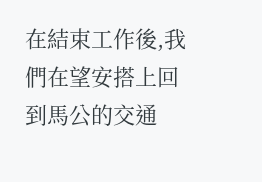在結束工作後,我們在望安搭上回到馬公的交通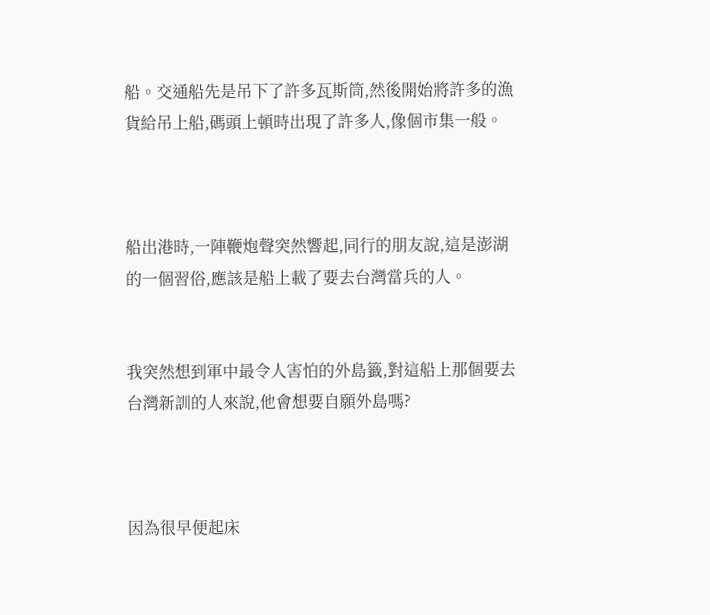船。交通船先是吊下了許多瓦斯筒,然後開始將許多的漁貨給吊上船,碼頭上頓時出現了許多人,像個市集一般。



船出港時,一陣鞭炮聲突然響起,同行的朋友說,這是澎湖的一個習俗,應該是船上載了要去台灣當兵的人。


我突然想到軍中最令人害怕的外島籤,對這船上那個要去台灣新訓的人來說,他會想要自願外島嗎?



因為很早便起床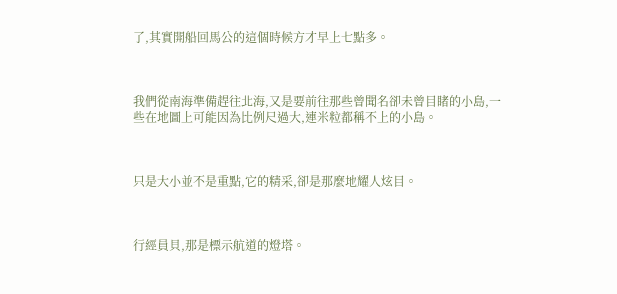了,其實開船回馬公的這個時候方才早上七點多。



我們從南海準備趕往北海,又是要前往那些曾聞名卻未曾目睹的小島,一些在地圖上可能因為比例尺過大,連米粒都稱不上的小島。



只是大小並不是重點,它的精采,卻是那麼地耀人炫目。



行經員貝,那是標示航道的燈塔。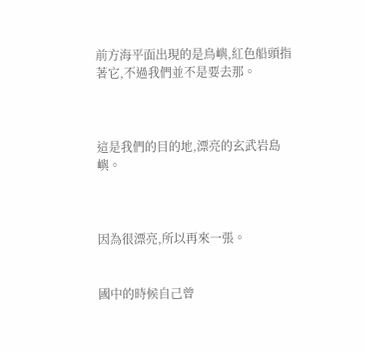前方海平面出現的是鳥嶼,紅色船頭指著它,不過我們並不是要去那。



這是我們的目的地,漂亮的玄武岩島嶼。



因為很漂亮,所以再來一張。


國中的時候自己曾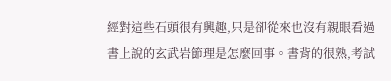經對這些石頭很有興趣,只是卻從來也沒有親眼看過書上說的玄武岩節理是怎麼回事。書背的很熟,考試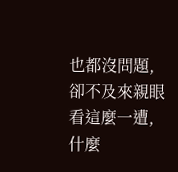也都沒問題,卻不及來親眼看這麼一遭,什麼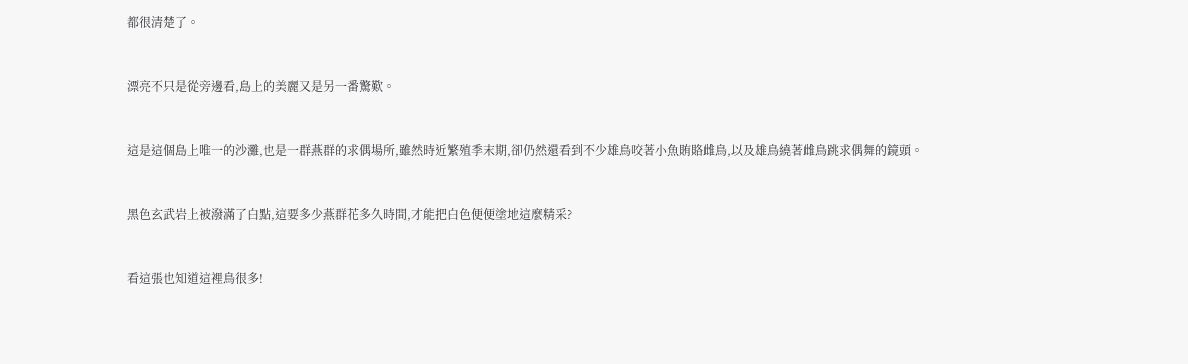都很清楚了。



漂亮不只是從旁邊看,島上的美麗又是另一番驚歎。



這是這個島上唯一的沙灘,也是一群燕群的求偶場所,雖然時近繁殖季末期,卻仍然還看到不少雄鳥咬著小魚賄賂雌鳥,以及雄鳥繞著雌鳥跳求偶舞的鏡頭。



黑色玄武岩上被潑滿了白點,這要多少燕群花多久時間,才能把白色便便塗地這麼精采?



看這張也知道這裡鳥很多!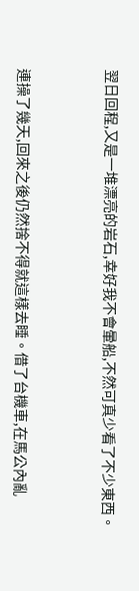翌日回程,又是一堆漂亮的岩石,幸好我不會暈船,不然可真少看了不少東西。



連操了幾天,回來之後仍然捨不得就這樣去睡。借了台機車,在馬公內亂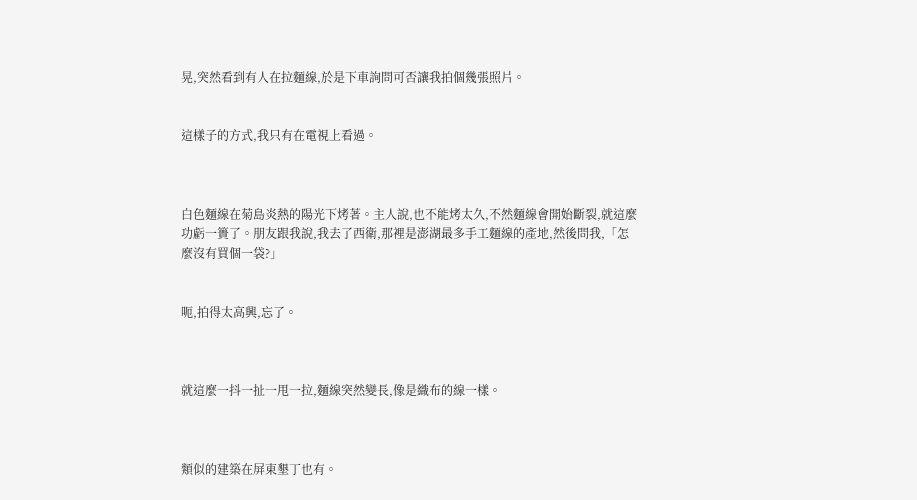晃,突然看到有人在拉麵線,於是下車詢問可否讓我拍個幾張照片。


這樣子的方式,我只有在電視上看過。



白色麵線在菊島炎熱的陽光下烤著。主人說,也不能烤太久,不然麵線會開始斷裂,就這麼功虧一簣了。朋友跟我說,我去了西衛,那裡是澎湖最多手工麵線的產地,然後問我,「怎麼沒有買個一袋?」


呃,拍得太高興,忘了。



就這麼一抖一扯一甩一拉,麵線突然變長,像是織布的線一樣。



類似的建築在屏東墾丁也有。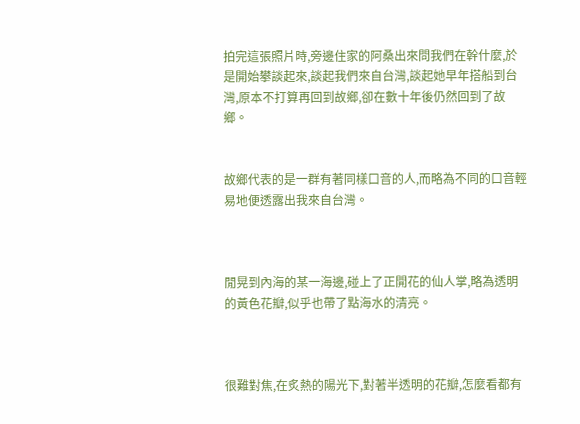拍完這張照片時,旁邊住家的阿桑出來問我們在幹什麼,於是開始攀談起來,談起我們來自台灣,談起她早年搭船到台灣,原本不打算再回到故鄉,卻在數十年後仍然回到了故鄉。


故鄉代表的是一群有著同樣口音的人,而略為不同的口音輕易地便透露出我來自台灣。



閒晃到內海的某一海邊,碰上了正開花的仙人掌,略為透明的黃色花瓣,似乎也帶了點海水的清亮。



很難對焦,在炙熱的陽光下,對著半透明的花瓣,怎麼看都有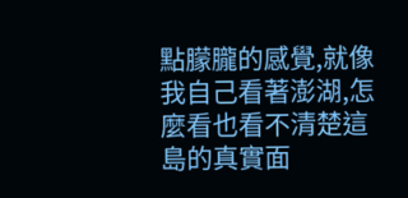點朦朧的感覺,就像我自己看著澎湖,怎麼看也看不清楚這島的真實面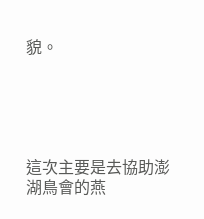貌。





這次主要是去協助澎湖鳥會的燕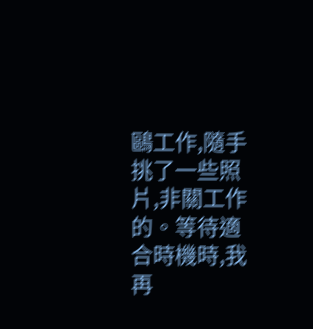鷗工作,隨手挑了一些照片,非關工作的。等待適合時機時,我再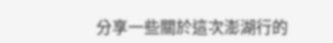分享一些關於這次澎湖行的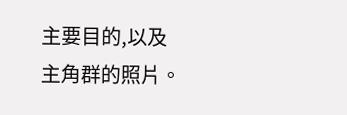主要目的,以及主角群的照片。